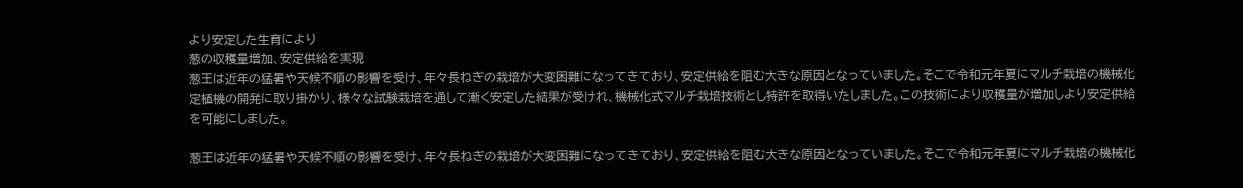より安定した生育により
葱の収穫量増加、安定供給を実現
葱王は近年の猛暑や天候不順の影響を受け、年々長ねぎの栽培が大変困難になってきており、安定供給を阻む大きな原因となっていました。そこで令和元年夏にマルチ栽培の機械化定植機の開発に取り掛かり、様々な試験栽培を通して漸く安定した結果が受けれ、機械化式マルチ栽培技術とし特許を取得いたしました。この技術により収穫量が増加しより安定供給を可能にしました。

葱王は近年の猛暑や天候不順の影響を受け、年々長ねぎの栽培が大変困難になってきており、安定供給を阻む大きな原因となっていました。そこで令和元年夏にマルチ栽培の機械化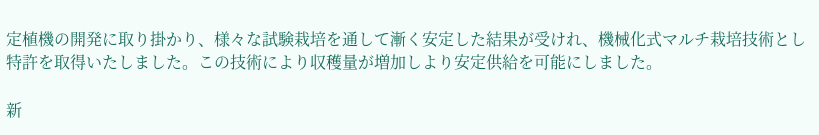定植機の開発に取り掛かり、様々な試験栽培を通して漸く安定した結果が受けれ、機械化式マルチ栽培技術とし特許を取得いたしました。この技術により収穫量が増加しより安定供給を可能にしました。

新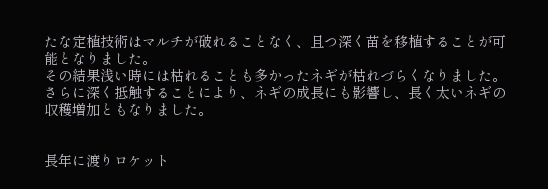たな定植技術はマルチが破れることなく、且つ深く苗を移植することが可能となりました。
その結果浅い時には枯れることも多かったネギが枯れづらくなりました。
さらに深く抵触することにより、ネギの成長にも影響し、長く太いネギの収穫増加ともなりました。


長年に渡りロケット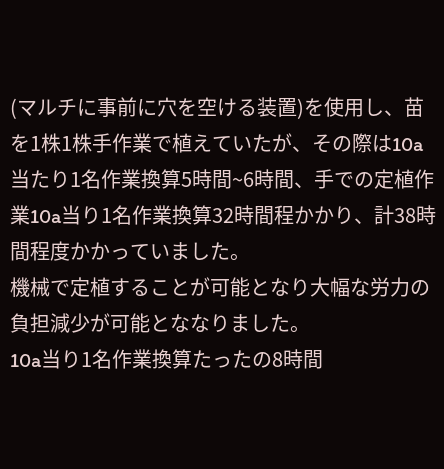(マルチに事前に穴を空ける装置)を使用し、苗を1株1株手作業で植えていたが、その際は10a当たり1名作業換算5時間~6時間、手での定植作業10a当り1名作業換算32時間程かかり、計38時間程度かかっていました。
機械で定植することが可能となり大幅な労力の負担減少が可能とななりました。
10a当り1名作業換算たったの8時間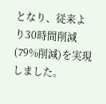となり、従来より30時間削減(79%削減)を実現しました。